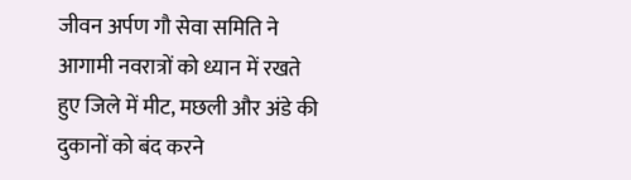जीवन अर्पण गौ सेवा समिति ने आगामी नवरात्रों को ध्यान में रखते हुए जिले में मीट, मछली और अंडे की दुकानों को बंद करने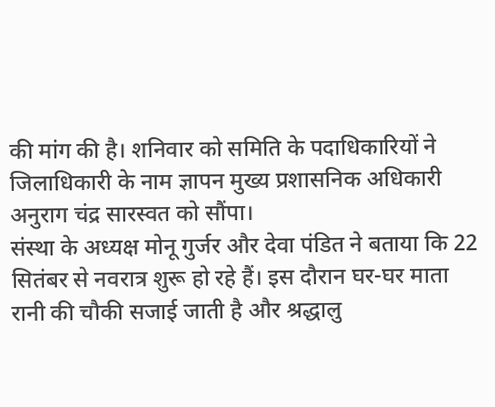की मांग की है। शनिवार को समिति के पदाधिकारियों ने जिलाधिकारी के नाम ज्ञापन मुख्य प्रशासनिक अधिकारी अनुराग चंद्र सारस्वत को सौंपा।
संस्था के अध्यक्ष मोनू गुर्जर और देवा पंडित ने बताया कि 22 सितंबर से नवरात्र शुरू हो रहे हैं। इस दौरान घर-घर माता रानी की चौकी सजाई जाती है और श्रद्धालु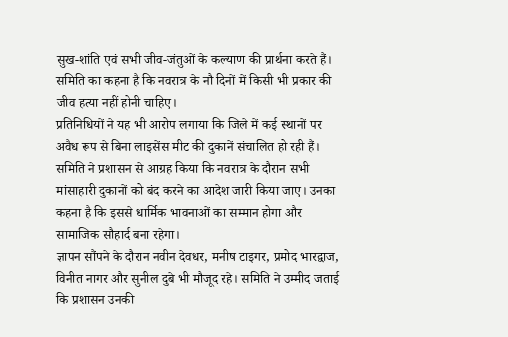सुख-शांति एवं सभी जीव-जंतुओं के कल्याण की प्रार्थना करते हैं। समिति का कहना है कि नवरात्र के नौ दिनों में किसी भी प्रकार की जीव हत्या नहीं होनी चाहिए।
प्रतिनिधियों ने यह भी आरोप लगाया कि जिले में कई स्थानों पर अवैध रूप से बिना लाइसेंस मीट की दुकानें संचालित हो रही हैं। समिति ने प्रशासन से आग्रह किया कि नवरात्र के दौरान सभी मांसाहारी दुकानों को बंद करने का आदेश जारी किया जाए। उनका कहना है कि इससे धार्मिक भावनाओं का सम्मान होगा और सामाजिक सौहार्द बना रहेगा।
ज्ञापन सौंपने के दौरान नवीन देवधर, मनीष टाइगर, प्रमोद भारद्वाज, विनीत नागर और सुनील दुबे भी मौजूद रहे। समिति ने उम्मीद जताई कि प्रशासन उनकी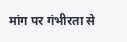मांग पर गंभीरता से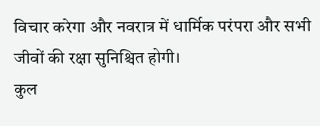विचार करेगा और नवरात्र में धार्मिक परंपरा और सभी जीवों की रक्षा सुनिश्चित होगी।
कुल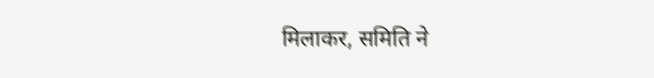मिलाकर, समिति ने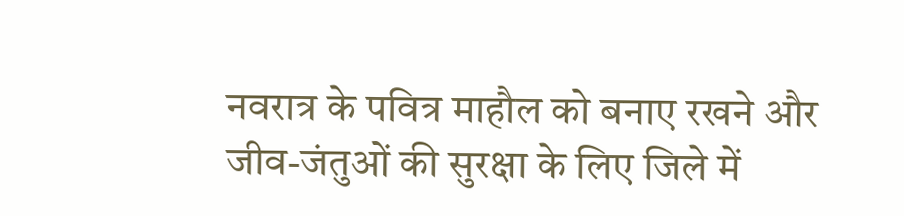नवरात्र के पवित्र माहौल को बनाए रखने और जीव-जंतुओं की सुरक्षा के लिए जिले में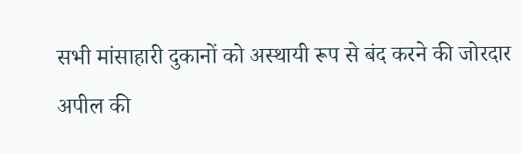सभी मांसाहारी दुकानों को अस्थायी रूप से बंद करने की जोरदार अपील की